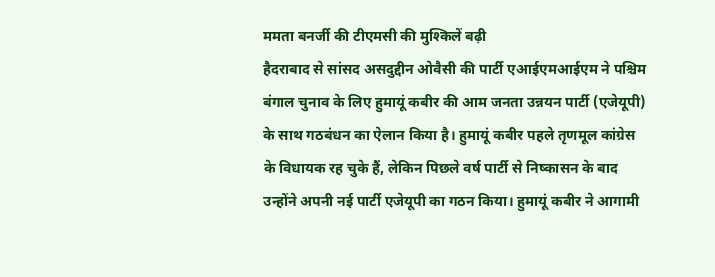ममता बनर्जी की टीएमसी की मुश्किलें बढ़ी
हैदराबाद से सांसद असदुद्दीन ओवैसी की पार्टी एआईएमआईएम ने पश्चिम बंगाल चुनाव के लिए हुमायूं कबीर की आम जनता उन्नयन पार्टी (एजेयूपी) के साथ गठबंधन का ऐलान किया है। हुमायूं कबीर पहले तृणमूल कांग्रेस के विधायक रह चुके हैं, लेकिन पिछले वर्ष पार्टी से निष्कासन के बाद उन्होंने अपनी नई पार्टी एजेयूपी का गठन किया। हुमायूं कबीर ने आगामी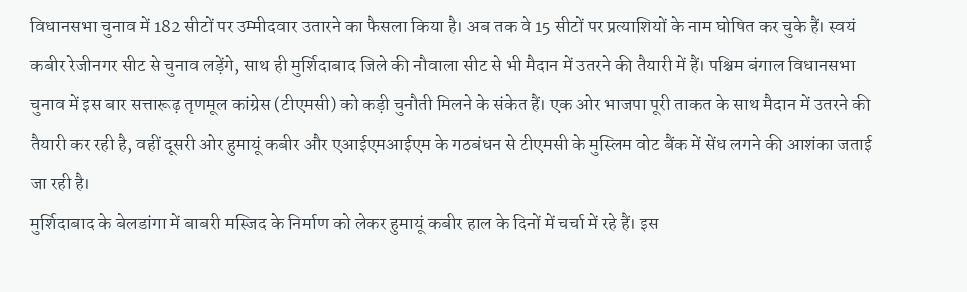विधानसभा चुनाव में 182 सीटों पर उम्मीदवार उतारने का फैसला किया है। अब तक वे 15 सीटों पर प्रत्याशियों के नाम घोषित कर चुके हैं। स्वयं कबीर रेजीनगर सीट से चुनाव लड़ेंगे, साथ ही मुर्शिदाबाद जिले की नौवाला सीट से भी मैदान में उतरने की तैयारी में हैं। पश्चिम बंगाल विधानसभा चुनाव में इस बार सत्तारूढ़ तृणमूल कांग्रेस (टीएमसी) को कड़ी चुनौती मिलने के संकेत हैं। एक ओर भाजपा पूरी ताकत के साथ मैदान में उतरने की तैयारी कर रही है, वहीं दूसरी ओर हुमायूं कबीर और एआईएमआईएम के गठबंधन से टीएमसी के मुस्लिम वोट बैंक में सेंध लगने की आशंका जताई जा रही है।
मुर्शिदाबाद के बेलडांगा में बाबरी मस्जिद के निर्माण को लेकर हुमायूं कबीर हाल के दिनों में चर्चा में रहे हैं। इस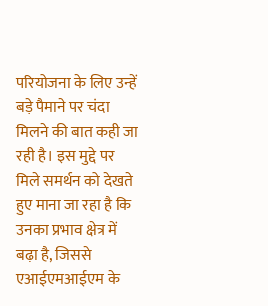परियोजना के लिए उन्हें बड़े पैमाने पर चंदा मिलने की बात कही जा रही है। इस मुद्दे पर मिले समर्थन को देखते हुए माना जा रहा है कि उनका प्रभाव क्षेत्र में बढ़ा है, जिससे एआईएमआईएम के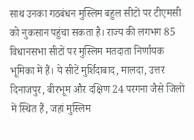साथ उनका गठबंधन मुस्लिम बहुल सीटों पर टीएमसी को नुकसान पहुंचा सकता है। राज्य की लगभग 85 विधानसभा सीटों पर मुस्लिम मतदाता निर्णायक भूमिका में हैं। ये सीटें मुर्शिदाबाद, मालदा, उत्तर दिनाजपुर, बीरभूम और दक्षिण 24 परगना जैसे जिलों में स्थित हैं, जहां मुस्लिम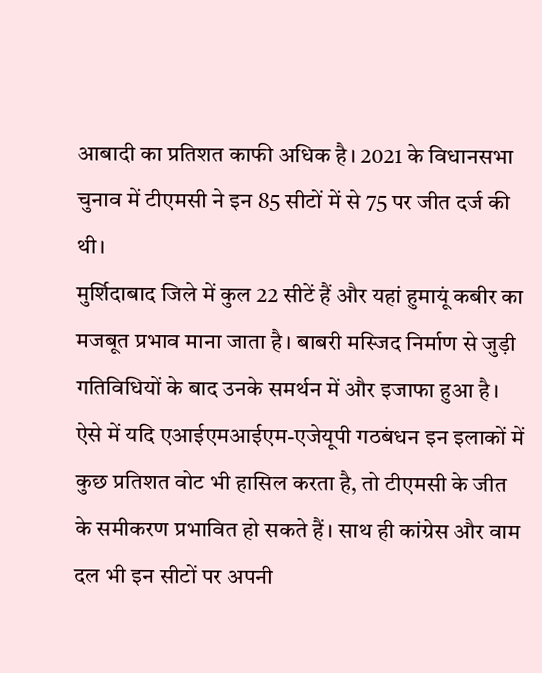आबादी का प्रतिशत काफी अधिक है। 2021 के विधानसभा चुनाव में टीएमसी ने इन 85 सीटों में से 75 पर जीत दर्ज की थी।
मुर्शिदाबाद जिले में कुल 22 सीटें हैं और यहां हुमायूं कबीर का मजबूत प्रभाव माना जाता है। बाबरी मस्जिद निर्माण से जुड़ी गतिविधियों के बाद उनके समर्थन में और इजाफा हुआ है। ऐसे में यदि एआईएमआईएम-एजेयूपी गठबंधन इन इलाकों में कुछ प्रतिशत वोट भी हासिल करता है, तो टीएमसी के जीत के समीकरण प्रभावित हो सकते हैं। साथ ही कांग्रेस और वाम दल भी इन सीटों पर अपनी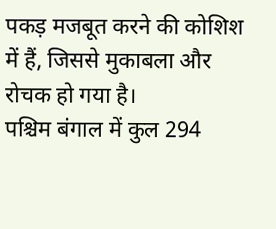पकड़ मजबूत करने की कोशिश में हैं, जिससे मुकाबला और रोचक हो गया है।
पश्चिम बंगाल में कुल 294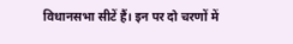विधानसभा सीटें हैं। इन पर दो चरणों में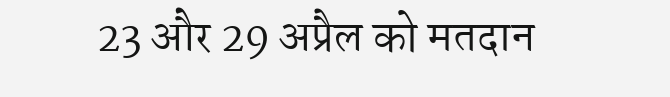23 और 29 अप्रैल को मतदान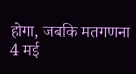होगा, जबकि मतगणना 4 मई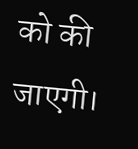को की जाएगी।